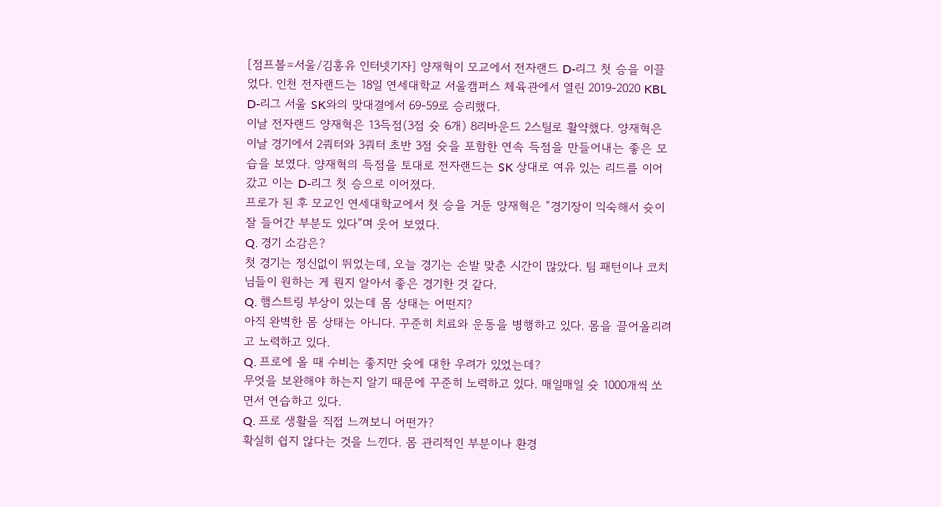[점프볼=서울/김홍유 인터넷기자] 양재혁이 모교에서 전자랜드 D-리그 첫 승을 이끌었다. 인천 전자랜드는 18일 연세대학교 서울캠퍼스 체육관에서 열린 2019-2020 KBL D-리그 서울 SK와의 맞대결에서 69-59로 승리했다.
이날 전자랜드 양재혁은 13득점(3점 슛 6개) 8리바운드 2스틸로 활약했다. 양재혁은 이날 경기에서 2쿼터와 3쿼터 초반 3점 슛을 포함한 연속 득점을 만들어내는 좋은 모습을 보였다. 양재혁의 득점을 토대로 전자랜드는 SK 상대로 여유 있는 리드를 이어갔고 이는 D-리그 첫 승으로 이어졌다.
프로가 된 후 모교인 연세대학교에서 첫 승을 거둔 양재혁은 “경기장이 익숙해서 슛이 잘 들어간 부분도 있다”며 웃어 보였다.
Q. 경기 소감은?
첫 경기는 정신없이 뛰었는데, 오늘 경기는 손발 맞춘 시간이 많았다. 팀 패턴이나 코치님들이 원하는 게 뭔지 알아서 좋은 경기한 것 같다.
Q. 햄스트링 부상이 있는데 몸 상태는 어떤지?
아직 완벽한 몸 상태는 아니다. 꾸준히 치료와 운동을 병행하고 있다. 몸을 끌어올리려고 노력하고 있다.
Q. 프로에 올 때 수비는 좋지만 슛에 대한 우려가 있었는데?
무엇을 보완해야 하는지 알기 때문에 꾸준히 노력하고 있다. 매일매일 슛 1000개씩 쏘면서 연습하고 있다.
Q. 프로 생활을 직접 느껴보니 어떤가?
확실히 쉽지 않다는 것을 느낀다. 몸 관리적인 부분이나 환경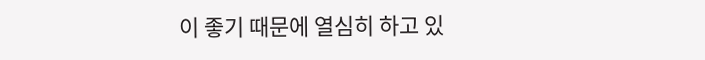이 좋기 때문에 열심히 하고 있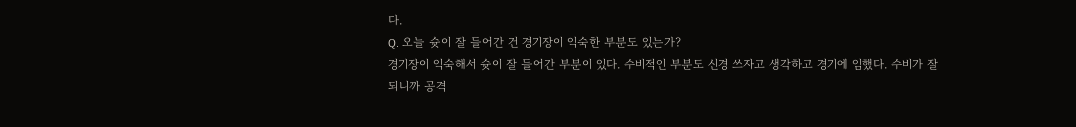다.
Q. 오늘 슛이 잘 들어간 건 경기장이 익숙한 부분도 있는가?
경기장이 익숙해서 슛이 잘 들어간 부분이 있다. 수비적인 부분도 신경 쓰자고 생각하고 경기에 임했다. 수비가 잘 되니까 공격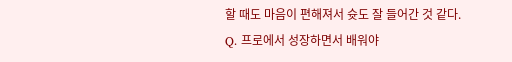할 때도 마음이 편해져서 슛도 잘 들어간 것 같다.
Q. 프로에서 성장하면서 배워야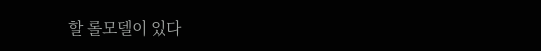할 롤모델이 있다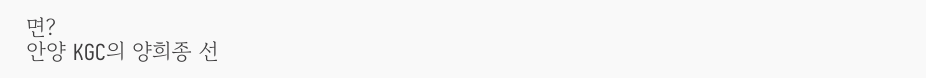면?
안양 KGC의 양희종 선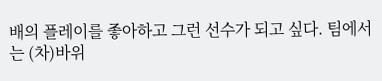배의 플레이를 좋아하고 그런 선수가 되고 싶다. 팀에서는 (차)바위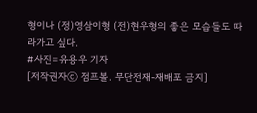형이나 (정)영삼이형 (전)현우형의 좋은 모습들도 따라가고 싶다.
#사진=유용우 기자
[저작권자ⓒ 점프볼. 무단전재-재배포 금지]